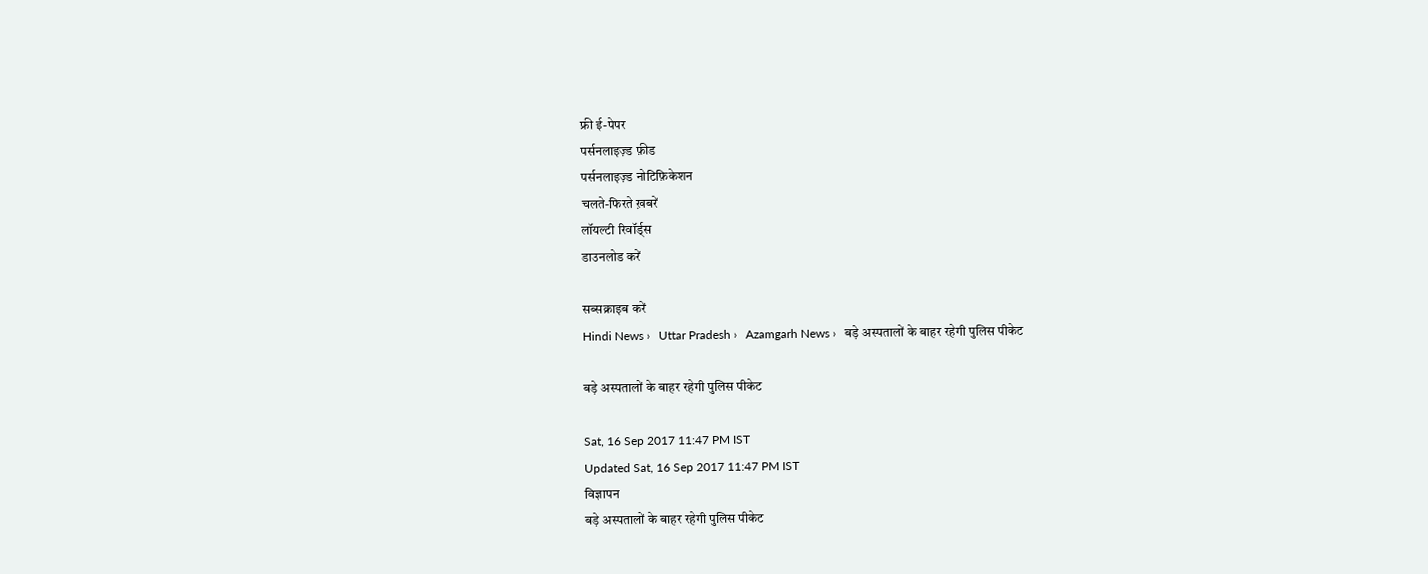फ्री ई-पेपर
पर्सनलाइज़्ड फ़ीड
पर्सनलाइज़्ड नोटिफ़िकेशन
चलते-फिरते ख़बरें
लॉयल्टी रिवॉर्ड्स
डाउनलोड करें

सब्सक्राइब करें
Hindi News ›   Uttar Pradesh ›   Azamgarh News ›   बड़े अस्पतालों के बाहर रहेगी पुलिस पीकेट

बड़े अस्पतालों के बाहर रहेगी पुलिस पीकेट

Sat, 16 Sep 2017 11:47 PM IST
Updated Sat, 16 Sep 2017 11:47 PM IST
विज्ञापन
बड़े अस्पतालों के बाहर रहेगी पुलिस पीकेट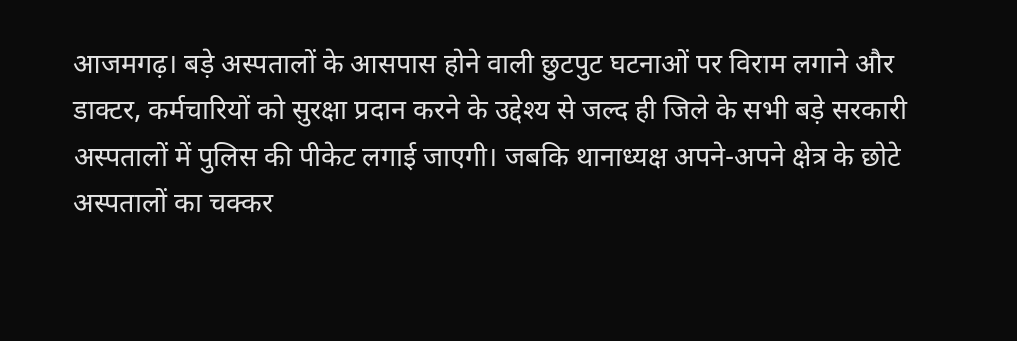आजमगढ़। बड़े अस्पतालों के आसपास होने वाली छुटपुट घटनाओं पर विराम लगाने और डाक्टर, कर्मचारियों को सुरक्षा प्रदान करने के उद्देश्य से जल्द ही जिले के सभी बड़े सरकारी अस्पतालों में पुलिस की पीकेट लगाई जाएगी। जबकि थानाध्यक्ष अपने-अपने क्षेत्र के छोटे अस्पतालों का चक्कर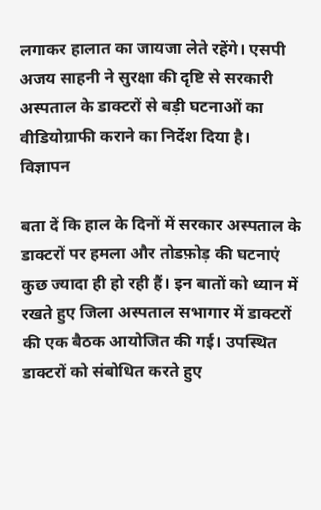लगाकर हालात का जायजा लेते रहेंगे। एसपी अजय साहनी ने सुरक्षा की दृष्टि से सरकारी अस्पताल के डाक्टरों से बड़ी घटनाओं का वीडियोग्राफी कराने का निर्देश दिया है।
विज्ञापन

बता दें कि हाल के दिनों में सरकार अस्पताल के डाक्टरों पर हमला और तोडफ़ोड़ की घटनाएं कुछ ज्यादा ही हो रही हैं। इन बातों को ध्यान में रखते हुए जिला अस्पताल सभागार में डाक्टरों की एक बैठक आयोजित की गई। उपस्थित डाक्टरों को संबोधित करते हुए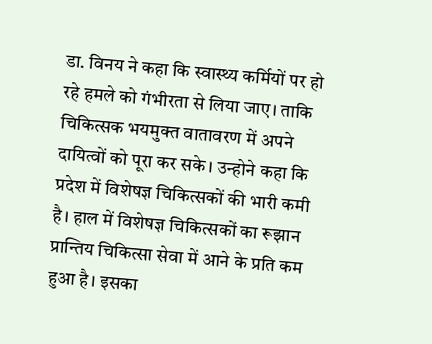डा. विनय ने कहा कि स्वास्थ्य कर्मियों पर हो रहे हमले को गंभीरता से लिया जाए। ताकि चिकित्सक भयमुक्त वातावरण में अपने दायित्वों को पूरा कर सके। उन्होने कहा कि प्रदेश में विशेषज्ञ चिकित्सकों की भारी कमी है। हाल में विशेषज्ञ चिकित्सकों का रूझान प्रान्तिय चिकित्सा सेवा में आने के प्रति कम हुआ है। इसका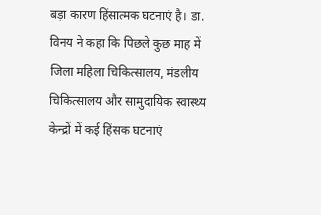बड़ा कारण हिंसात्मक घटनाएं है। डा. विनय ने कहा कि पिछले कुछ माह में जिला महिला चिकित्सालय, मंडलीय चिकित्सालय और सामुदायिक स्वास्थ्य केन्द्रों में कई हिंसक घटनाएं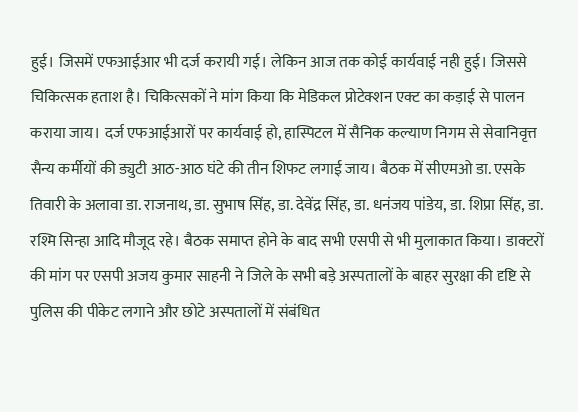हुई। जिसमें एफआईआर भी दर्ज करायी गई। लेकिन आज तक कोई कार्यवाई नही हुई। जिससे चिकित्सक हताश है। चिकित्सकों ने मांग किया कि मेडिकल प्रोटेक्शन एक्ट का कड़ाई से पालन कराया जाय। दर्ज एफआईआरों पर कार्यवाई हो, हास्पिटल में सैनिक कल्याण निगम से सेवानिवृत्त सैन्य कर्मीयों की ड्युटी आठ-आठ घंटे की तीन शिफट लगाई जाय। बैठक में सीएमओ डा. एसके तिवारी के अलावा डा. राजनाथ, डा. सुभाष सिंह, डा. देवेंद्र सिंह, डा. धनंजय पांडेय, डा. शिप्रा सिंह, डा. रश्मि सिन्हा आदि मौजूद रहे। बैठक समाप्त होने के बाद सभी एसपी से भी मुलाकात किया। डाक्टरों की मांग पर एसपी अजय कुमार साहनी ने जिले के सभी बड़े अस्पतालों के बाहर सुरक्षा की दृष्टि से पुलिस की पीकेट लगाने और छोटे अस्पतालों में संबंधित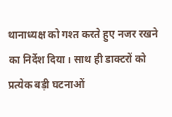थानाध्यक्ष को गश्त करते हुए नजर रखने का निर्देश दिया। साथ ही डाक्टरों को प्रत्येक बड़ी घटनाओं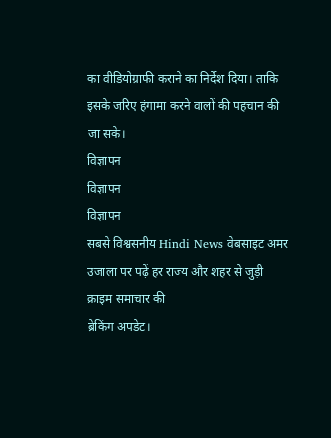का वीडियोग्राफी कराने का निर्देश दिया। ताकि इसके जरिए हंगामा करने वालों की पहचान की जा सके।
विज्ञापन
विज्ञापन
विज्ञापन
सबसे विश्वसनीय Hindi News वेबसाइट अमर उजाला पर पढ़ें हर राज्य और शहर से जुड़ी क्राइम समाचार की
ब्रेकिंग अपडेट।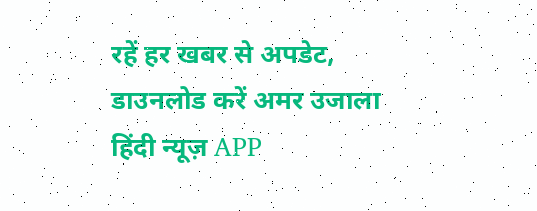रहें हर खबर से अपडेट, डाउनलोड करें अमर उजाला हिंदी न्यूज़ APP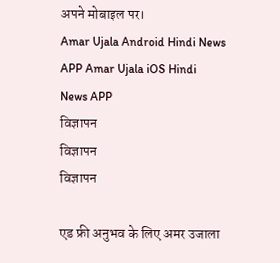अपने मोबाइल पर।
Amar Ujala Android Hindi News APP Amar Ujala iOS Hindi News APP
विज्ञापन
विज्ञापन
विज्ञापन

एड फ्री अनुभव के लिए अमर उजाला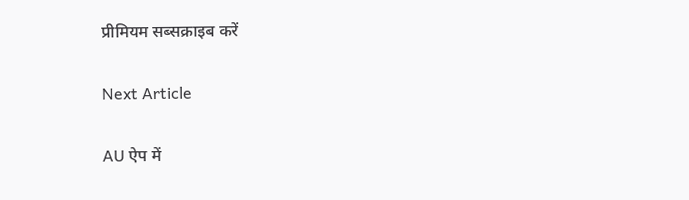प्रीमियम सब्सक्राइब करें

Next Article

AU ऐप में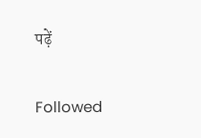पढ़ें

Followed